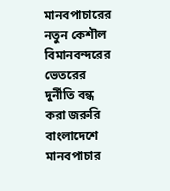মানবপাচারের নতুন কেশৗল বিমানবন্দরের ভেতরের দুর্নীতি বন্ধ করা জরুরি বাংলাদেশে মানবপাচার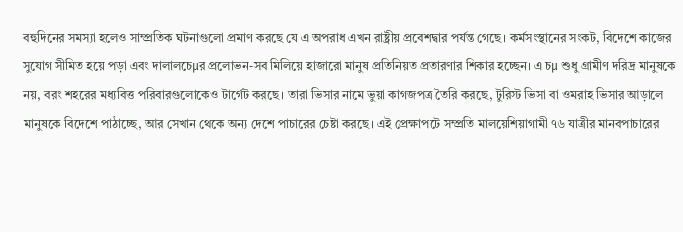বহুদিনের সমস্যা হলেও সাম্প্রতিক ঘটনাগুলো প্রমাণ করছে যে এ অপরাধ এখন রাষ্ট্রীয় প্রবেশদ্বার পর্যন্ত গেছে। কর্মসংস্থানের সংকট, বিদেশে কাজের সুযোগ সীমিত হয়ে পড়া এবং দালালচেμর প্রলোভন-সব মিলিয়ে হাজারো মানুষ প্রতিনিয়ত প্রতারণার শিকার হচ্ছেন। এ চμ শুধু গ্রামীণ দরিদ্র মানুষকে নয়, বরং শহরের মধ্যবিত্ত পরিবারগুলোকেও টার্গেট করছে। তারা ভিসার নামে ভুয়া কাগজপত্র তৈরি করছে, টুরিস্ট ভিসা বা ওমরাহ ভিসার আড়ালে মানুষকে বিদেশে পাঠাচ্ছে, আর সেখান থেকে অন্য দেশে পাচারের চেষ্টা করছে। এই প্রেক্ষাপটে সম্প্রতি মালয়েশিয়াগামী ৭৬ যাত্রীর মানবপাচারের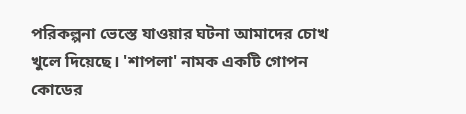পরিকল্পনা ভেস্তে যাওয়ার ঘটনা আমাদের চোখ খুলে দিয়েছে। 'শাপলা' নামক একটি গোপন কোডের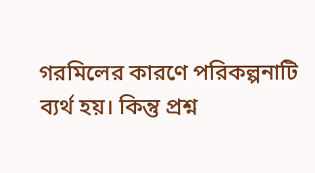গরমিলের কারণে পরিকল্পনাটি ব্যর্থ হয়। কিন্তু প্রশ্ন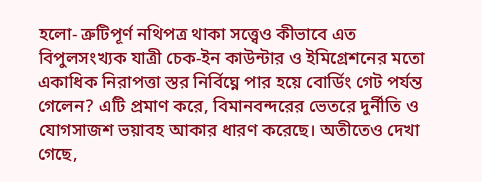হলো- ত্রুটিপূর্ণ নথিপত্র থাকা সত্ত্বেও কীভাবে এত বিপুলসংখ্যক যাত্রী চেক-ইন কাউন্টার ও ইমিগ্রেশনের মতো একাধিক নিরাপত্তা স্তর নির্বিঘ্নে পার হয়ে বোর্ডিং গেট পর্যন্ত গেলেন? এটি প্রমাণ করে, বিমানবন্দরের ভেতরে দুর্নীতি ও যোগসাজশ ভয়াবহ আকার ধারণ করেছে। অতীতেও দেখা গেছে,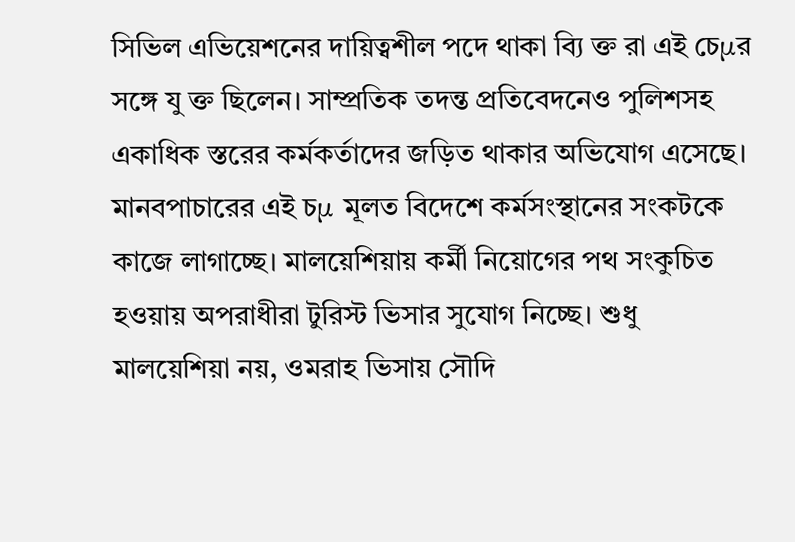সিভিল এভিয়েশনের দায়িত্বশীল পদে থাকা ব্যি ক্ত রা এই চেμর সঙ্গে যু ক্ত ছিলেন। সাম্প্রতিক তদন্ত প্রতিবেদনেও পুলিশসহ একাধিক স্তরের কর্মকর্তাদের জড়িত থাকার অভিযোগ এসেছে। মানবপাচারের এই চμ মূলত বিদেশে কর্মসংস্থানের সংকটকে কাজে লাগাচ্ছে। মালয়েশিয়ায় কর্মী নিয়োগের পথ সংকুচিত হওয়ায় অপরাধীরা টুরিস্ট ভিসার সুযোগ নিচ্ছে। শুধু মালয়েশিয়া নয়, ওমরাহ ভিসায় সৌদি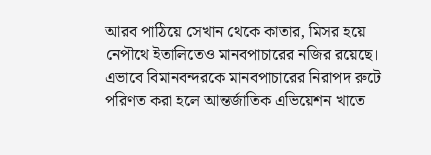আরব পাঠিয়ে সেখান থেকে কাতার, মিসর হয়ে নেপৗথে ইতালিতেও মানবপাচারের নজির রয়েছে। এভাবে বিমানবন্দরকে মানবপাচারের নিরাপদ রুটে পরিণত করা হলে আন্তর্জাতিক এভিয়েশন খাতে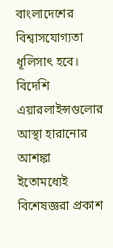বাংলাদেশের বিশ্বাসযোগ্যতা ধূলিসাৎ হবে। বিদেশি এয়ারলাইন্সগুলোর আস্থা হারানোর আশঙ্কা ইতোমধ্যেই বিশেষজ্ঞরা প্রকাশ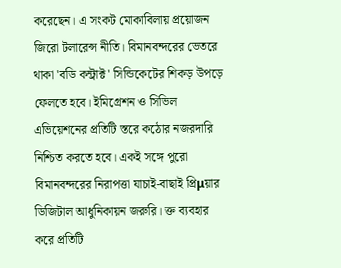করেছেন। এ সংকট মোকাবিলায় প্রয়োজন জিরো টলারেন্স নীতি। বিমানবন্দরের ভেতরে থাকা 'বডি কন্ট্রাক্ট' সিন্ডিকেটের শিকড় উপড়ে ফেলতে হবে। ইমিগ্রেশন ও সিভিল এভিয়েশনের প্রতিটি স্তরে কঠোর নজরদারি নিশ্চিত করতে হবে। একই সঙ্গে পুরো বিমানবন্দরের নিরাপত্তা যাচাই-বাছাই প্রিμয়ার ডিজিটাল আধুনিকায়ন জরুরি। ক্ত ব্যবহার করে প্রতিটি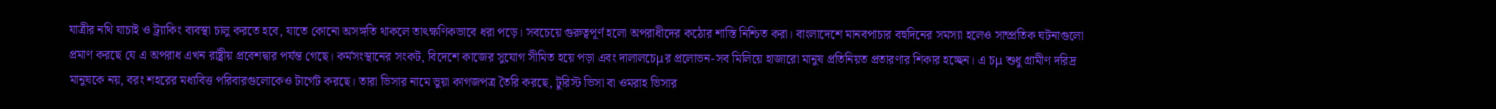যাত্রীর নথি যাচাই ও ট্র্যাকিং ব্যবস্থা চালু করতে হবে, যাতে কোনো অসঙ্গতি থাকলে তাৎক্ষণিকভাবে ধরা পড়ে। সবচেয়ে গুরুত্বপূর্ণ হলো অপরাধীদের কঠোর শাস্তি নিশ্চিত করা। বাংলাদেশে মানবপাচার বহুদিনের সমস্যা হলেও সাম্প্রতিক ঘটনাগুলো প্রমাণ করছে যে এ অপরাধ এখন রাষ্ট্রীয় প্রবেশদ্বার পর্যন্ত গেছে। কর্মসংস্থানের সংকট, বিদেশে কাজের সুযোগ সীমিত হয়ে পড়া এবং দালালচেμর প্রলোভন-সব মিলিয়ে হাজারো মানুষ প্রতিনিয়ত প্রতারণার শিকার হচ্ছেন। এ চμ শুধু গ্রামীণ দরিদ্র মানুষকে নয়, বরং শহরের মধ্যবিত্ত পরিবারগুলোকেও টার্গেট করছে। তারা ভিসার নামে ভুয়া কাগজপত্র তৈরি করছে, টুরিস্ট ভিসা বা ওমরাহ ভিসার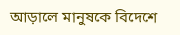আড়ালে মানুষকে বিদেশে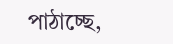পাঠাচ্ছে,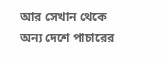আর সেখান থেকে অন্য দেশে পাচারের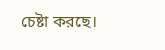চেষ্টা করছে।